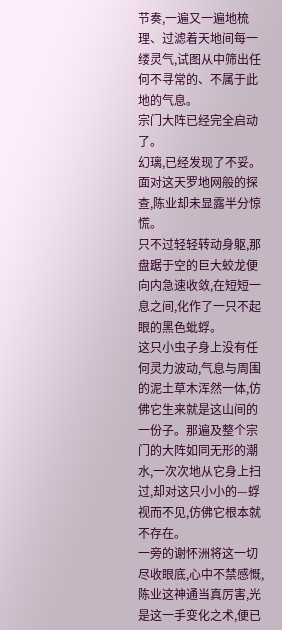节奏,一遍又一遍地梳理、过滤着天地间每一缕灵气,试图从中筛出任何不寻常的、不属于此地的气息。
宗门大阵已经完全启动了。
幻璃,已经发现了不妥。
面对这天罗地网般的探查,陈业却未显露半分惊慌。
只不过轻轻转动身躯,那盘踞于空的巨大蛟龙便向内急速收敛,在短短一息之间,化作了一只不起眼的黑色蚍蜉。
这只小虫子身上没有任何灵力波动,气息与周围的泥土草木浑然一体,仿佛它生来就是这山间的一份子。那遍及整个宗门的大阵如同无形的潮水,一次次地从它身上扫过,却对这只小小的—蜉视而不见,仿佛它根本就不存在。
一旁的谢怀洲将这一切尽收眼底,心中不禁感慨,陈业这神通当真厉害,光是这一手变化之术,便已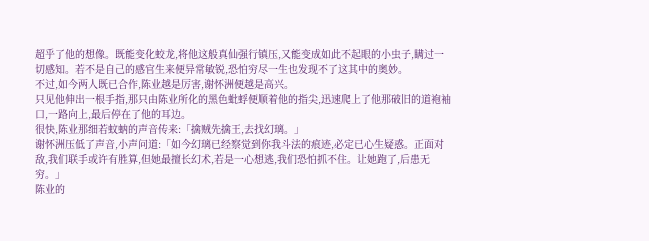超乎了他的想像。既能变化蛟龙,将他这般真仙强行镇压,又能变成如此不起眼的小虫子,瞒过一切感知。若不是自己的感官生来便异常敏锐,恐怕穷尽一生也发现不了这其中的奥妙。
不过,如今两人既已合作,陈业越是厉害,谢怀洲便越是高兴。
只见他伸出一根手指,那只由陈业所化的黑色蚍蜉便顺着他的指尖,迅速爬上了他那破旧的道袍袖口,一路向上,最后停在了他的耳边。
很快,陈业那细若蚊蚋的声音传来:「擒贼先擒王,去找幻璃。」
谢怀洲压低了声音,小声问道:「如今幻璃已经察觉到你我斗法的痕迹,必定已心生疑惑。正面对敌,我们联手或许有胜算,但她最擅长幻术,若是一心想逃,我们恐怕抓不住。让她跑了,后患无穷。」
陈业的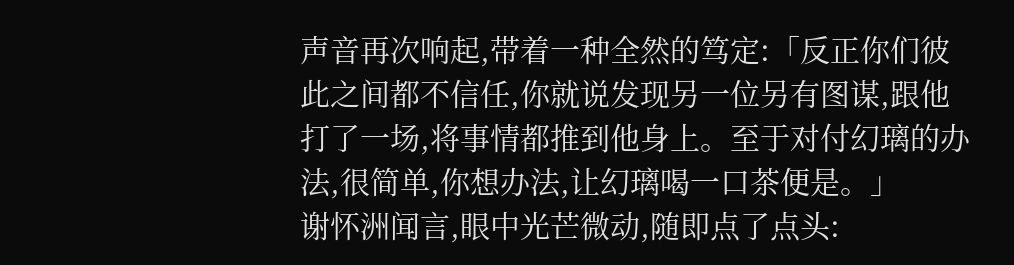声音再次响起,带着一种全然的笃定:「反正你们彼此之间都不信任,你就说发现另一位另有图谋,跟他打了一场,将事情都推到他身上。至于对付幻璃的办法,很简单,你想办法,让幻璃喝一口茶便是。」
谢怀洲闻言,眼中光芒微动,随即点了点头: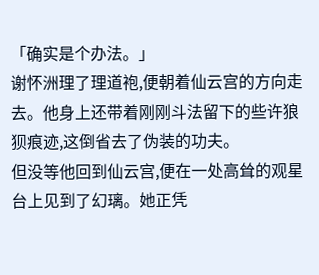「确实是个办法。」
谢怀洲理了理道袍,便朝着仙云宫的方向走去。他身上还带着刚刚斗法留下的些许狼狈痕迹,这倒省去了伪装的功夫。
但没等他回到仙云宫,便在一处高耸的观星台上见到了幻璃。她正凭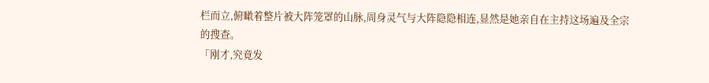栏而立,俯瞰着整片被大阵笼罩的山脉,周身灵气与大阵隐隐相连,显然是她亲自在主持这场遍及全宗的搜查。
「刚才,究竟发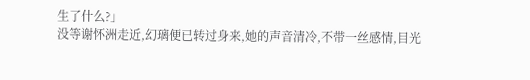生了什么?」
没等谢怀洲走近,幻璃便已转过身来,她的声音清冷,不带一丝感情,目光